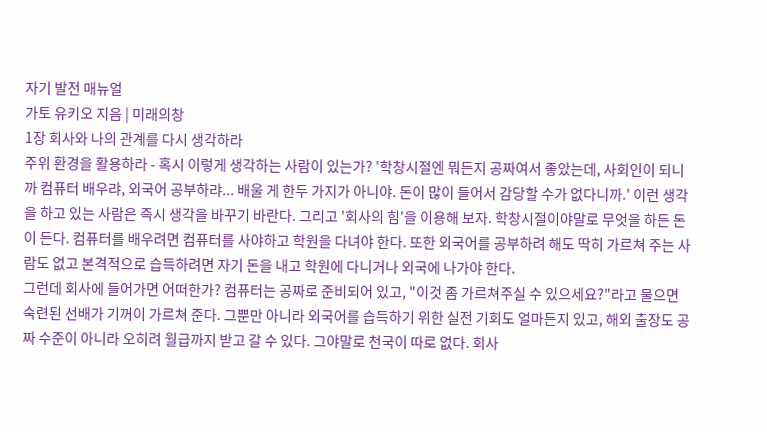자기 발전 매뉴얼
가토 유키오 지음 | 미래의창
1장 회사와 나의 관계를 다시 생각하라
주위 환경을 활용하라 - 혹시 이렇게 생각하는 사람이 있는가? '학창시절엔 뭐든지 공짜여서 좋았는데, 사회인이 되니까 컴퓨터 배우랴, 외국어 공부하랴... 배울 게 한두 가지가 아니야. 돈이 많이 들어서 감당할 수가 없다니까.' 이런 생각을 하고 있는 사람은 즉시 생각을 바꾸기 바란다. 그리고 '회사의 힘'을 이용해 보자. 학창시절이야말로 무엇을 하든 돈이 든다. 컴퓨터를 배우려면 컴퓨터를 사야하고 학원을 다녀야 한다. 또한 외국어를 공부하려 해도 딱히 가르쳐 주는 사람도 없고 본격적으로 습득하려면 자기 돈을 내고 학원에 다니거나 외국에 나가야 한다.
그런데 회사에 들어가면 어떠한가? 컴퓨터는 공짜로 준비되어 있고, "이것 좀 가르쳐주실 수 있으세요?"라고 물으면 숙련된 선배가 기꺼이 가르쳐 준다. 그뿐만 아니라 외국어를 습득하기 위한 실전 기회도 얼마든지 있고, 해외 출장도 공짜 수준이 아니라 오히려 월급까지 받고 갈 수 있다. 그야말로 천국이 따로 없다. 회사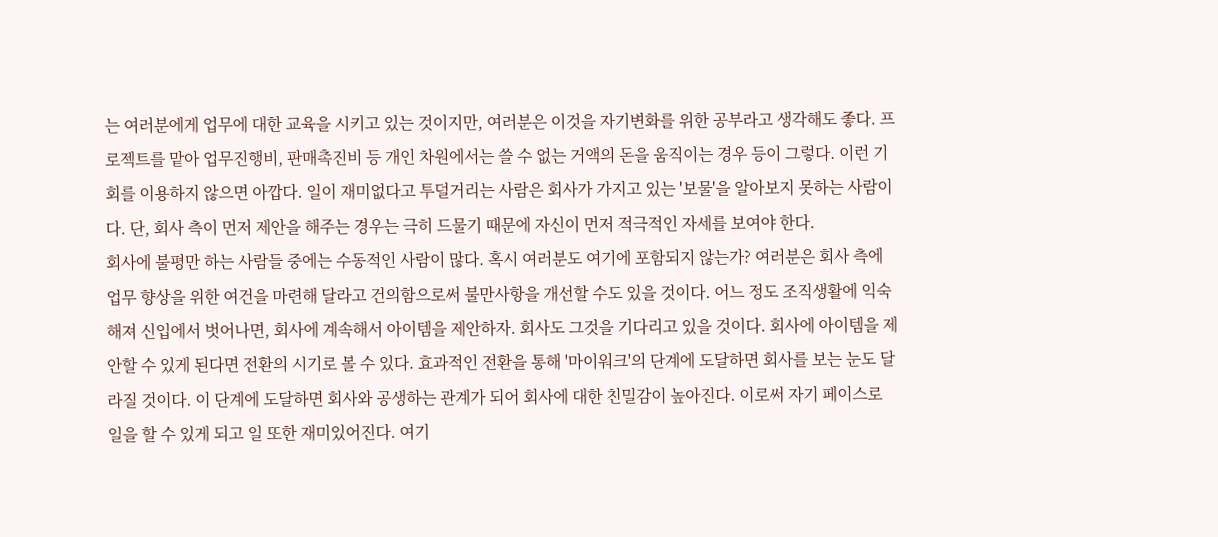는 여러분에게 업무에 대한 교육을 시키고 있는 것이지만, 여러분은 이것을 자기변화를 위한 공부라고 생각해도 좋다. 프로젝트를 맡아 업무진행비, 판매촉진비 등 개인 차원에서는 쓸 수 없는 거액의 돈을 움직이는 경우 등이 그렇다. 이런 기회를 이용하지 않으면 아깝다. 일이 재미없다고 투덜거리는 사람은 회사가 가지고 있는 '보물'을 알아보지 못하는 사람이다. 단, 회사 측이 먼저 제안을 해주는 경우는 극히 드물기 때문에 자신이 먼저 적극적인 자세를 보여야 한다.
회사에 불평만 하는 사람들 중에는 수동적인 사람이 많다. 혹시 여러분도 여기에 포함되지 않는가? 여러분은 회사 측에 업무 향상을 위한 여건을 마련해 달라고 건의함으로써 불만사항을 개선할 수도 있을 것이다. 어느 정도 조직생활에 익숙해져 신입에서 벗어나면, 회사에 계속해서 아이템을 제안하자. 회사도 그것을 기다리고 있을 것이다. 회사에 아이템을 제안할 수 있게 된다면 전환의 시기로 볼 수 있다. 효과적인 전환을 통해 '마이워크'의 단계에 도달하면 회사를 보는 눈도 달라질 것이다. 이 단계에 도달하면 회사와 공생하는 관계가 되어 회사에 대한 친밀감이 높아진다. 이로써 자기 페이스로 일을 할 수 있게 되고 일 또한 재미있어진다. 여기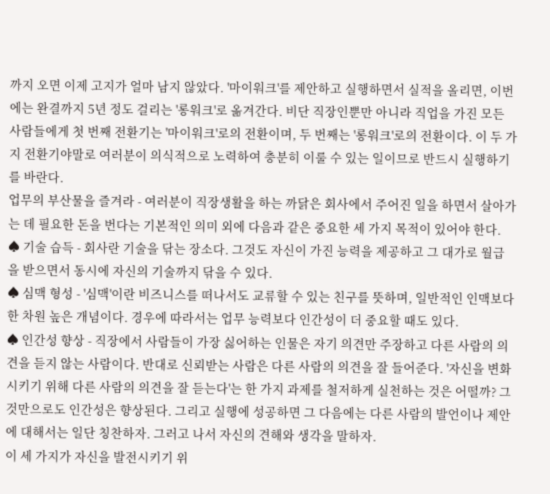까지 오면 이제 고지가 얼마 남지 않았다. '마이워크'를 제안하고 실행하면서 실적을 올리면, 이번에는 완결까지 5년 정도 걸리는 '롱워크'로 옮겨간다. 비단 직장인뿐만 아니라 직업을 가진 모든 사람들에게 첫 번째 전환기는 '마이워크'로의 전환이며, 두 번째는 '롱워크'로의 전환이다. 이 두 가지 전환기야말로 여러분이 의식적으로 노력하여 충분히 이룰 수 있는 일이므로 반드시 실행하기를 바란다.
업무의 부산물을 즐겨라 - 여러분이 직장생활을 하는 까닭은 회사에서 주어진 일을 하면서 살아가는 데 필요한 돈을 번다는 기본적인 의미 외에 다음과 같은 중요한 세 가지 목적이 있어야 한다.
♠ 기술 습득 - 회사란 기술을 닦는 장소다. 그것도 자신이 가진 능력을 제공하고 그 대가로 월급을 받으면서 동시에 자신의 기술까지 닦을 수 있다.
♠ 심맥 형성 - '심맥'이란 비즈니스를 떠나서도 교류할 수 있는 친구를 뜻하며, 일반적인 인맥보다 한 차원 높은 개념이다. 경우에 따라서는 업무 능력보다 인간성이 더 중요할 때도 있다.
♠ 인간성 향상 - 직장에서 사람들이 가장 싫어하는 인물은 자기 의견만 주장하고 다른 사람의 의견을 듣지 않는 사람이다. 반대로 신뢰받는 사람은 다른 사람의 의견을 잘 들어준다. '자신을 변화시키기 위해 다른 사람의 의견을 잘 듣는다'는 한 가지 과제를 철저하게 실천하는 것은 어떨까? 그것만으로도 인간성은 향상된다. 그리고 실행에 성공하면 그 다음에는 다른 사람의 발언이나 제안에 대해서는 일단 칭찬하자. 그러고 나서 자신의 견해와 생각을 말하자.
이 세 가지가 자신을 발전시키기 위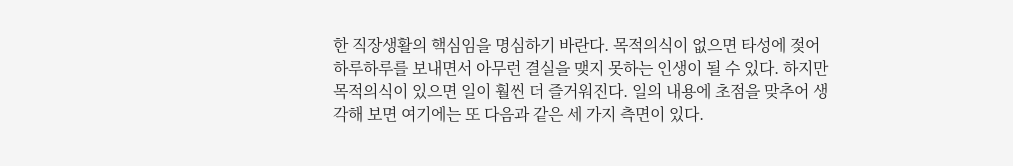한 직장생활의 핵심임을 명심하기 바란다. 목적의식이 없으면 타성에 젖어 하루하루를 보내면서 아무런 결실을 맺지 못하는 인생이 될 수 있다. 하지만 목적의식이 있으면 일이 훨씬 더 즐거워진다. 일의 내용에 초점을 맞추어 생각해 보면 여기에는 또 다음과 같은 세 가지 측면이 있다.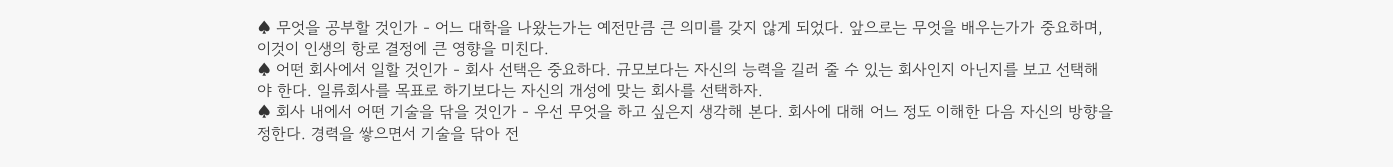♠ 무엇을 공부할 것인가 - 어느 대학을 나왔는가는 예전만큼 큰 의미를 갖지 않게 되었다. 앞으로는 무엇을 배우는가가 중요하며, 이것이 인생의 항로 결정에 큰 영향을 미친다.
♠ 어떤 회사에서 일할 것인가 - 회사 선택은 중요하다. 규모보다는 자신의 능력을 길러 줄 수 있는 회사인지 아닌지를 보고 선택해야 한다. 일류회사를 목표로 하기보다는 자신의 개성에 맞는 회사를 선택하자.
♠ 회사 내에서 어떤 기술을 닦을 것인가 - 우선 무엇을 하고 싶은지 생각해 본다. 회사에 대해 어느 정도 이해한 다음 자신의 방향을 정한다. 경력을 쌓으면서 기술을 닦아 전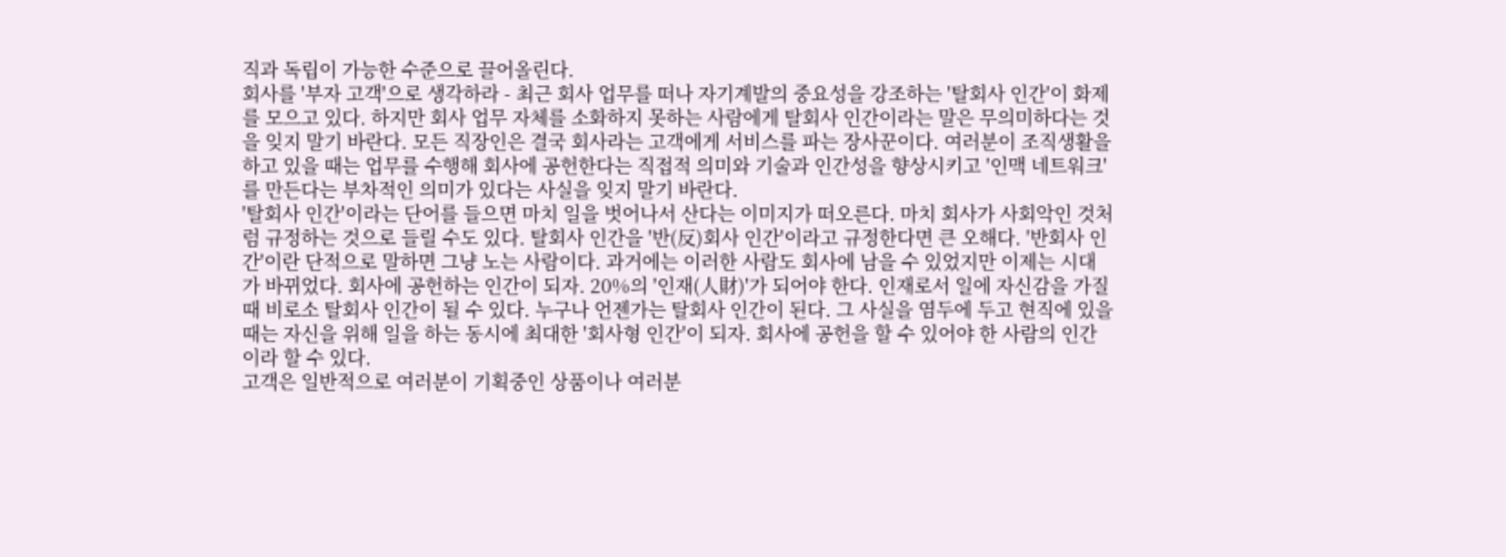직과 독립이 가능한 수준으로 끌어올린다.
회사를 '부자 고객'으로 생각하라 - 최근 회사 업무를 떠나 자기계발의 중요성을 강조하는 '탈회사 인간'이 화제를 모으고 있다. 하지만 회사 업무 자체를 소화하지 못하는 사람에게 탈회사 인간이라는 말은 무의미하다는 것을 잊지 말기 바란다. 모든 직장인은 결국 회사라는 고객에게 서비스를 파는 장사꾼이다. 여러분이 조직생활을 하고 있을 때는 업무를 수행해 회사에 공헌한다는 직접적 의미와 기술과 인간성을 향상시키고 '인맥 네트워크'를 만든다는 부차적인 의미가 있다는 사실을 잊지 말기 바란다.
'탈회사 인간'이라는 단어를 들으면 마치 일을 벗어나서 산다는 이미지가 떠오른다. 마치 회사가 사회악인 것처럼 규정하는 것으로 들릴 수도 있다. 탈회사 인간을 '반(反)회사 인간'이라고 규정한다면 큰 오해다. '반회사 인간'이란 단적으로 말하면 그냥 노는 사람이다. 과거에는 이러한 사람도 회사에 남을 수 있었지만 이제는 시대가 바뀌었다. 회사에 공헌하는 인간이 되자. 20%의 '인재(人財)'가 되어야 한다. 인재로서 일에 자신감을 가질 때 비로소 탈회사 인간이 될 수 있다. 누구나 언젠가는 탈회사 인간이 된다. 그 사실을 염두에 두고 현직에 있을 때는 자신을 위해 일을 하는 동시에 최대한 '회사형 인간'이 되자. 회사에 공헌을 할 수 있어야 한 사람의 인간이라 할 수 있다.
고객은 일반적으로 여러분이 기획중인 상품이나 여러분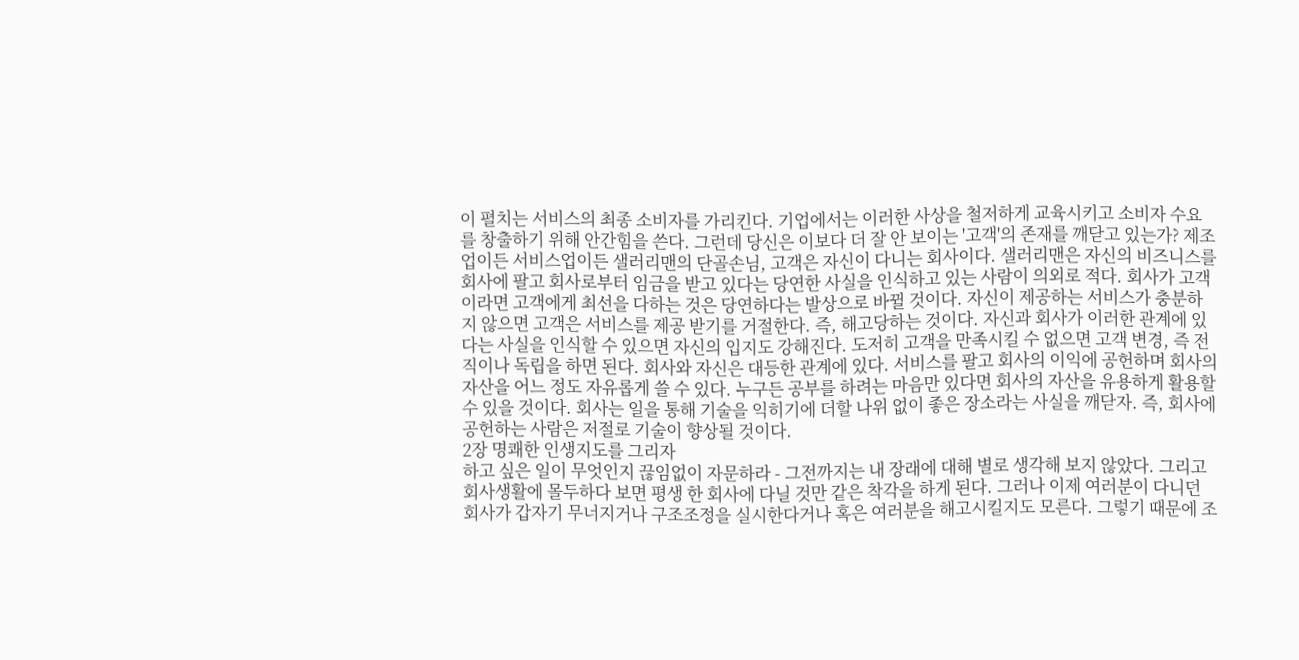이 펼치는 서비스의 최종 소비자를 가리킨다. 기업에서는 이러한 사상을 철저하게 교육시키고 소비자 수요를 창출하기 위해 안간힘을 쓴다. 그런데 당신은 이보다 더 잘 안 보이는 '고객'의 존재를 깨닫고 있는가? 제조업이든 서비스업이든 샐러리맨의 단골손님, 고객은 자신이 다니는 회사이다. 샐러리맨은 자신의 비즈니스를 회사에 팔고 회사로부터 임금을 받고 있다는 당연한 사실을 인식하고 있는 사람이 의외로 적다. 회사가 고객이라면 고객에게 최선을 다하는 것은 당연하다는 발상으로 바뀔 것이다. 자신이 제공하는 서비스가 충분하지 않으면 고객은 서비스를 제공 받기를 거절한다. 즉, 해고당하는 것이다. 자신과 회사가 이러한 관계에 있다는 사실을 인식할 수 있으면 자신의 입지도 강해진다. 도저히 고객을 만족시킬 수 없으면 고객 변경, 즉 전직이나 독립을 하면 된다. 회사와 자신은 대등한 관계에 있다. 서비스를 팔고 회사의 이익에 공헌하며 회사의 자산을 어느 정도 자유롭게 쓸 수 있다. 누구든 공부를 하려는 마음만 있다면 회사의 자산을 유용하게 활용할 수 있을 것이다. 회사는 일을 통해 기술을 익히기에 더할 나위 없이 좋은 장소라는 사실을 깨닫자. 즉, 회사에 공헌하는 사람은 저절로 기술이 향상될 것이다.
2장 명쾌한 인생지도를 그리자
하고 싶은 일이 무엇인지 끊임없이 자문하라 - 그전까지는 내 장래에 대해 별로 생각해 보지 않았다. 그리고 회사생활에 몰두하다 보면 평생 한 회사에 다닐 것만 같은 착각을 하게 된다. 그러나 이제 여러분이 다니던 회사가 갑자기 무너지거나 구조조정을 실시한다거나 혹은 여러분을 해고시킬지도 모른다. 그렇기 때문에 조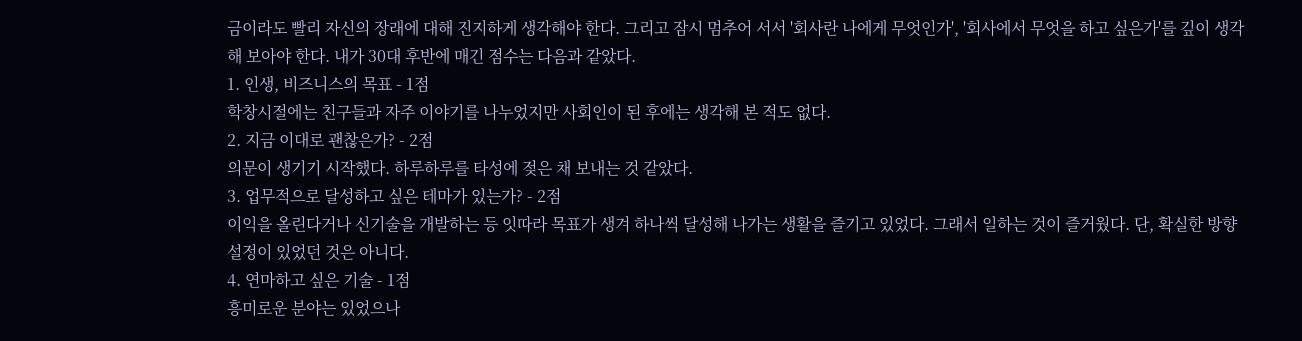금이라도 빨리 자신의 장래에 대해 진지하게 생각해야 한다. 그리고 잠시 멈추어 서서 '회사란 나에게 무엇인가', '회사에서 무엇을 하고 싶은가'를 깊이 생각해 보아야 한다. 내가 30대 후반에 매긴 점수는 다음과 같았다.
1. 인생, 비즈니스의 목표 - 1점
학창시절에는 친구들과 자주 이야기를 나누었지만 사회인이 된 후에는 생각해 본 적도 없다.
2. 지금 이대로 괜찮은가? - 2점
의문이 생기기 시작했다. 하루하루를 타성에 젖은 채 보내는 것 같았다.
3. 업무적으로 달성하고 싶은 테마가 있는가? - 2점
이익을 올린다거나 신기술을 개발하는 등 잇따라 목표가 생겨 하나씩 달성해 나가는 생활을 즐기고 있었다. 그래서 일하는 것이 즐거웠다. 단, 확실한 방향설정이 있었던 것은 아니다.
4. 연마하고 싶은 기술 - 1점
흥미로운 분야는 있었으나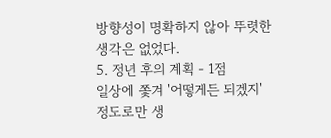방향성이 명확하지 않아 뚜렷한 생각은 없었다.
5. 정년 후의 계획 - 1점
일상에 쫓겨 '어떻게든 되겠지' 정도로만 생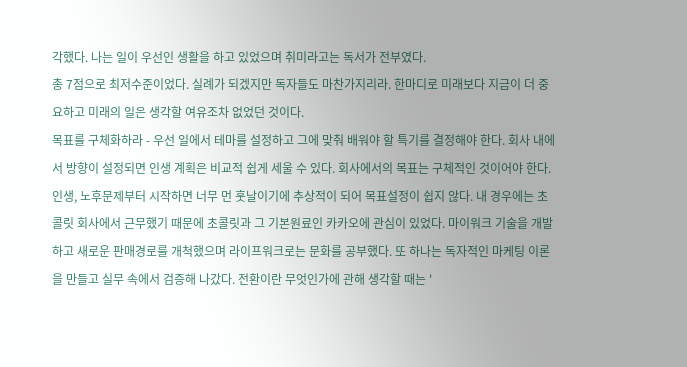각했다. 나는 일이 우선인 생활을 하고 있었으며 취미라고는 독서가 전부였다.
총 7점으로 최저수준이었다. 실례가 되겠지만 독자들도 마찬가지리라. 한마디로 미래보다 지금이 더 중요하고 미래의 일은 생각할 여유조차 없었던 것이다.
목표를 구체화하라 - 우선 일에서 테마를 설정하고 그에 맞춰 배워야 할 특기를 결정해야 한다. 회사 내에서 방향이 설정되면 인생 계획은 비교적 쉽게 세울 수 있다. 회사에서의 목표는 구체적인 것이어야 한다. 인생, 노후문제부터 시작하면 너무 먼 훗날이기에 추상적이 되어 목표설정이 쉽지 않다. 내 경우에는 초콜릿 회사에서 근무했기 때문에 초콜릿과 그 기본원료인 카카오에 관심이 있었다. 마이워크 기술을 개발하고 새로운 판매경로를 개척했으며 라이프워크로는 문화를 공부했다. 또 하나는 독자적인 마케팅 이론을 만들고 실무 속에서 검증해 나갔다. 전환이란 무엇인가에 관해 생각할 때는 '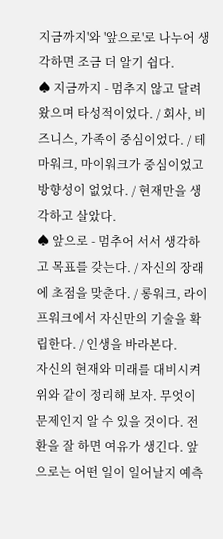지금까지'와 '앞으로'로 나누어 생각하면 조금 더 알기 쉽다.
♠ 지금까지 - 멈추지 않고 달려왔으며 타성적이었다. / 회사, 비즈니스, 가족이 중심이었다. / 테마워크, 마이워크가 중심이었고 방향성이 없었다. / 현재만을 생각하고 살았다.
♠ 앞으로 - 멈추어 서서 생각하고 목표를 갖는다. / 자신의 장래에 초점을 맞춘다. / 롱워크, 라이프워크에서 자신만의 기술을 확립한다. / 인생을 바라본다.
자신의 현재와 미래를 대비시켜 위와 같이 정리해 보자. 무엇이 문제인지 알 수 있을 것이다. 전환을 잘 하면 여유가 생긴다. 앞으로는 어떤 일이 일어날지 예측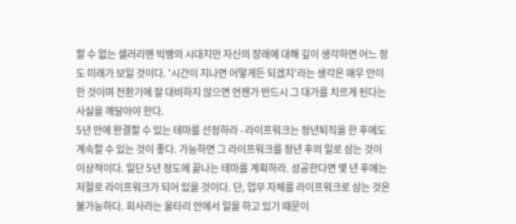할 수 없는 샐러리맨 빅뱅의 시대지만 자신의 장래에 대해 깊이 생각하면 어느 정도 미래가 보일 것이다. '시간이 지나면 어떻게든 되겠지'라는 생각은 매우 안이한 것이며 전환기에 잘 대비하지 않으면 언젠가 반드시 그 대가를 치르게 된다는 사실을 깨달아야 한다.
5년 안에 완결할 수 있는 테마를 선정하라 - 라이프워크는 정년퇴직을 한 후에도 계속할 수 있는 것이 좋다. 가능하면 그 라이프워크를 정년 후의 일로 삼는 것이 이상적이다. 일단 5년 정도에 끝나는 테마를 계획하라. 성공한다면 몇 년 후에는 저절로 라이프워크가 되어 있을 것이다. 단, 업무 자체를 라이프워크로 삼는 것은 불가능하다. 회사라는 울타리 안에서 일을 하고 있기 때문이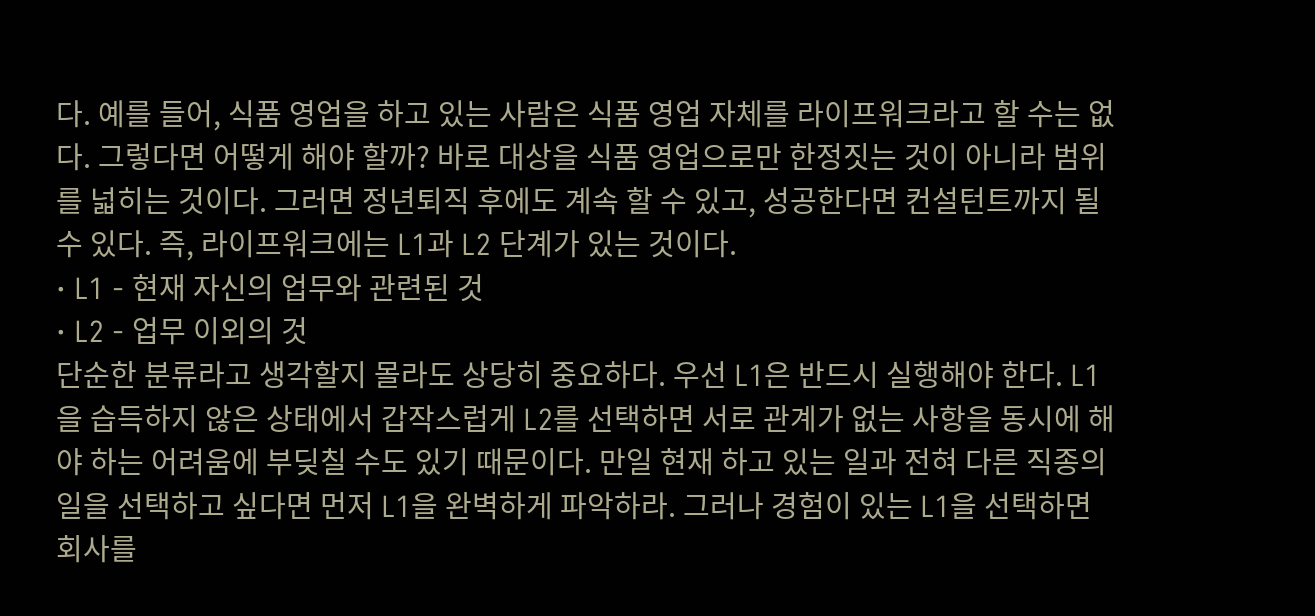다. 예를 들어, 식품 영업을 하고 있는 사람은 식품 영업 자체를 라이프워크라고 할 수는 없다. 그렇다면 어떻게 해야 할까? 바로 대상을 식품 영업으로만 한정짓는 것이 아니라 범위를 넓히는 것이다. 그러면 정년퇴직 후에도 계속 할 수 있고, 성공한다면 컨설턴트까지 될 수 있다. 즉, 라이프워크에는 L1과 L2 단계가 있는 것이다.
· L1 - 현재 자신의 업무와 관련된 것
· L2 - 업무 이외의 것
단순한 분류라고 생각할지 몰라도 상당히 중요하다. 우선 L1은 반드시 실행해야 한다. L1을 습득하지 않은 상태에서 갑작스럽게 L2를 선택하면 서로 관계가 없는 사항을 동시에 해야 하는 어려움에 부딪칠 수도 있기 때문이다. 만일 현재 하고 있는 일과 전혀 다른 직종의 일을 선택하고 싶다면 먼저 L1을 완벽하게 파악하라. 그러나 경험이 있는 L1을 선택하면 회사를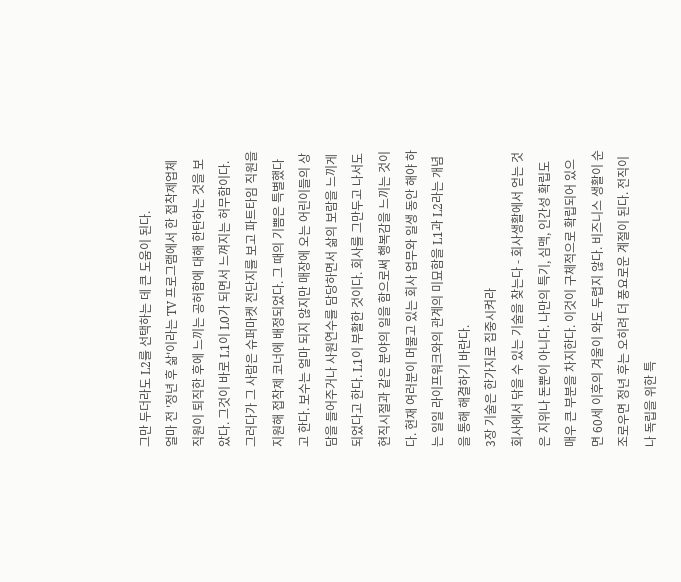그만 두더라도 L2를 선택하는 데 큰 도움이 된다.
얼마 전 '정년 후 삶'이라는 TV 프로그램에서 한 접착제업체 직원이 퇴직한 후에 느끼는 공허함에 대해 한탄하는 것을 보았다. 그것이 바로 L1이 L0가 되면서 느껴지는 허무함이다. 그러다가 그 사람은 슈퍼마켓 전단지를 보고 파트타임 직원을 지원해 접착제 코너에 배정되었다. 그 때의 기쁨은 특별했다고 한다. 보수는 얼마 되지 않지만 매장에 오는 어린이들의 상담을 들어주거나 사원연수를 담당하면서 삶의 보람을 느끼게 되었다고 한다. L1이 부활한 것이다. 회사를 그만두고 나서도 현직시절과 같은 분야의 일을 함으로써 행복감을 느끼는 것이다. 현재 여러분이 머물고 있는 회사 업무와 일생 동안 해야 하는 일일 라이프워크와의 관계의 미묘함을 L1과 L2라는 개념을 통해 해결하기 바란다.
3장 기술은 한가지로 집중시켜라
회사에서 닦을 수 있는 기술을 찾는다 - 회사생활에서 얻는 것은 지위나 돈뿐이 아니다. 나만의 특기, 심맥, 인간성 확립도 매우 큰 부분을 차지한다. 이것이 구체적으로 확립되어 있으면 60세 이후의 겨울이 와도 두렵지 않다. 비즈니스 생활이 순조로우면 정년 후는 오히려 더 풍요로운 계절이 된다. 전직이나 독립을 위한 특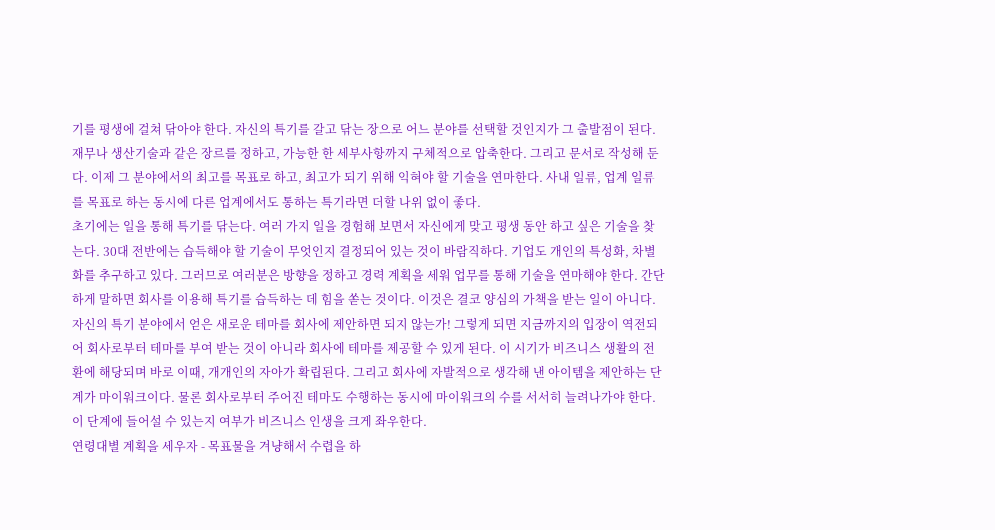기를 평생에 걸쳐 닦아야 한다. 자신의 특기를 갈고 닦는 장으로 어느 분야를 선택할 것인지가 그 출발점이 된다. 재무나 생산기술과 같은 장르를 정하고, 가능한 한 세부사항까지 구체적으로 압축한다. 그리고 문서로 작성해 둔다. 이제 그 분야에서의 최고를 목표로 하고, 최고가 되기 위해 익혀야 할 기술을 연마한다. 사내 일류, 업계 일류를 목표로 하는 동시에 다른 업계에서도 통하는 특기라면 더할 나위 없이 좋다.
초기에는 일을 통해 특기를 닦는다. 여러 가지 일을 경험해 보면서 자신에게 맞고 평생 동안 하고 싶은 기술을 찾는다. 30대 전반에는 습득해야 할 기술이 무엇인지 결정되어 있는 것이 바람직하다. 기업도 개인의 특성화, 차별화를 추구하고 있다. 그러므로 여러분은 방향을 정하고 경력 계획을 세워 업무를 통해 기술을 연마해야 한다. 간단하게 말하면 회사를 이용해 특기를 습득하는 데 힘을 쏟는 것이다. 이것은 결코 양심의 가책을 받는 일이 아니다. 자신의 특기 분야에서 얻은 새로운 테마를 회사에 제안하면 되지 않는가! 그렇게 되면 지금까지의 입장이 역전되어 회사로부터 테마를 부여 받는 것이 아니라 회사에 테마를 제공할 수 있게 된다. 이 시기가 비즈니스 생활의 전환에 해당되며 바로 이때, 개개인의 자아가 확립된다. 그리고 회사에 자발적으로 생각해 낸 아이템을 제안하는 단계가 마이워크이다. 물론 회사로부터 주어진 테마도 수행하는 동시에 마이워크의 수를 서서히 늘려나가야 한다. 이 단계에 들어설 수 있는지 여부가 비즈니스 인생을 크게 좌우한다.
연령대별 계획을 세우자 - 목표물을 겨냥해서 수렵을 하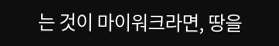는 것이 마이워크라면, 땅을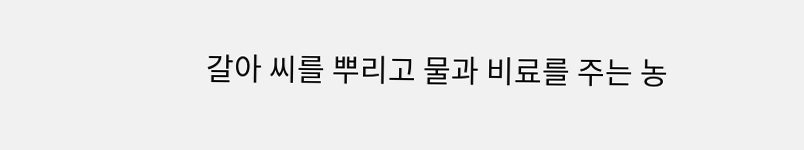갈아 씨를 뿌리고 물과 비료를 주는 농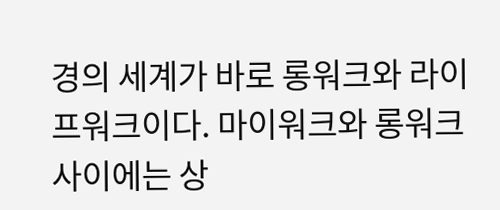경의 세계가 바로 롱워크와 라이프워크이다. 마이워크와 롱워크 사이에는 상